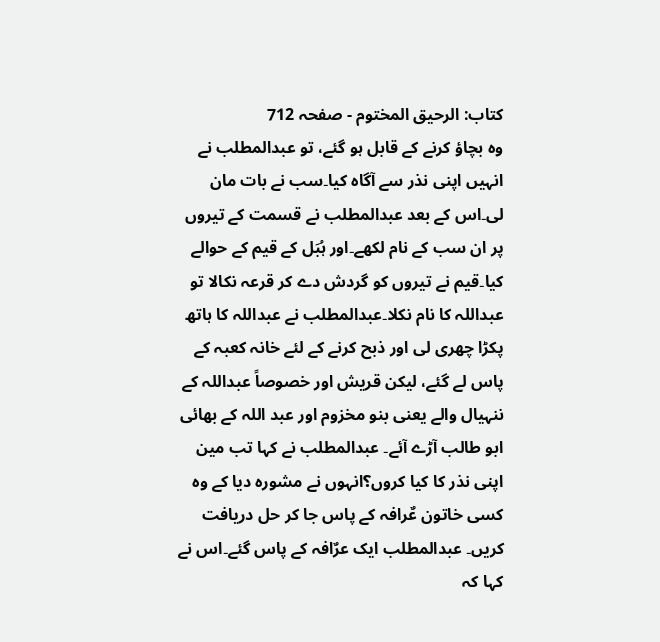کتاب: الرحیق المختوم - صفحہ 712
وہ بچاؤ کرنے کے قابل ہو گئے، تو عبدالمطلب نے انہیں اپنی نذر سے آگاہ کیا۔سب نے بات مان لی۔اس کے بعد عبدالمطلب نے قسمت کے تیروں پر ان سب کے نام لکھے۔اور ہُبَل کے قیم کے حوالے کیا۔قیم نے تیروں کو گردش دے کر قرعہ نکالا تو عبداللہ کا نام نکلا۔عبدالمطلب نے عبداللہ کا ہاتھ پکڑا چھری لی اور ذبح کرنے کے لئے خانہ کعبہ کے پاس لے گئے، لیکن قریش اور خصوصاً عبداللہ کے ننہیال والے یعنی بنو مخزوم اور عبد اللہ کے بھائی ابو طالب آڑے آئے۔ عبدالمطلب نے کہا تب مین اپنی نذر کا کیا کروں؟انہوں نے مشورہ دیا کے وہ کسی خاتون عٌرافہ کے پاس جا کر حل دریافت کریں۔ عبدالمطلب ایک عرٌافہ کے پاس گئے۔اس نے کہا کہ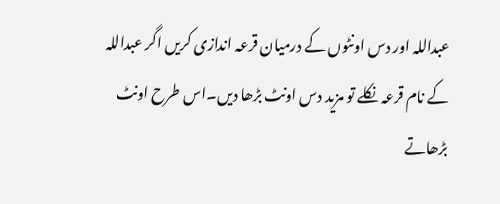عبداللہ اور دس اونٹوں کے درمیان قرعہ اندازی کریں اگر عبداللہ کے نام قرعہ نکلے تو مزید دس اونٹ بڑھا دیں۔اس طرح اونٹ بڑھاتے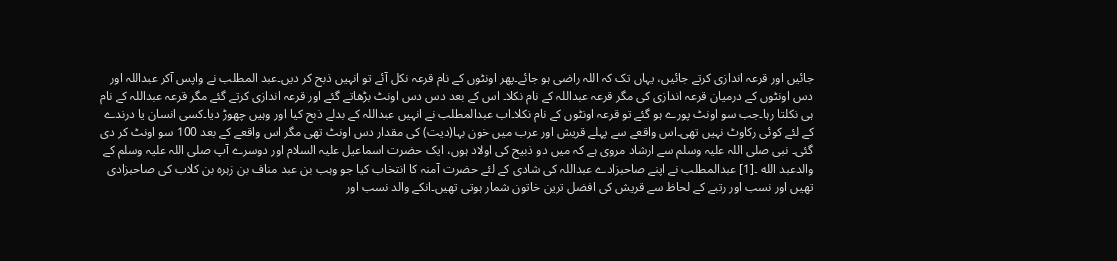جائیں اور قرعہ اندازی کرتے جائیں، یہاں تک کہ اللہ راضی ہو جائے۔پھر اونٹوں کے نام قرعہ نکل آئے تو انہیں ذبح کر دیں۔عبد المطلب نے واپس آکر عبداللہ اور دس اونٹوں کے درمیان قرعہ اندازی کی مگر قرعہ عبداللہ کے نام نکلا۔ اس کے بعد دس دس اونٹ بڑھاتے گئے اور قرعہ اندازی کرتے گئے مگر قرعہ عبداللہ کے نام ہی نکلتا رہا۔جب سو اونٹ پورے ہو گئے تو قرعہ اونٹوں کے نام نکلا۔اب عبدالمطلب نے انہیں عبداللہ کے بدلے ذبح کیا اور وہیں چھوڑ دیا۔کسی انسان یا درندے کے لئے کوئی رکاوٹ نہیں تھی۔اس واقعے سے پہلے قریش اور عرب میں خون بہا(دیت) کی مقدار دس اونٹ تھی مگر اس واقعے کے بعد 100 سو اونٹ کر دی گئی۔ نبی صلی اللہ علیہ وسلم سے ارشاد مروی ہے کہ میں دو ذبیح کی اولاد ہوں، ایک حضرت اسماعیل علیہ السلام اور دوسرے آپ صلی اللہ علیہ وسلم کے والدعبد الله ۔[1] عبدالمطلب نے اپنے صاحبزادے عبداللہ کی شادی کے لئے حضرت آمنہ کا انتخاب کیا جو وہب بن عبد مناف بن زہرہ بن کلاب کی صاحبزادی تھیں اور نسب اور رتبے کے لحاظ سے قریش کی افضل ترین خاتون شمار ہوتی تھیں۔انکے والد نسب اور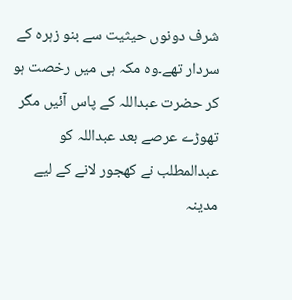شرف دونوں حیثیت سے بنو زہرہ کے سردار تھے۔وہ مکہ ہی میں رخصت ہو کر حضرت عبداللہ کے پاس آئیں مگر تھوڑے عرصے بعد عبداللہ کو عبدالمطلب نے کھجور لانے کے لیے مدینہ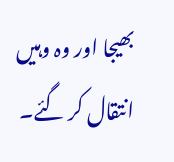بھیجا اور وہ وہیں انتقال کر گئے۔